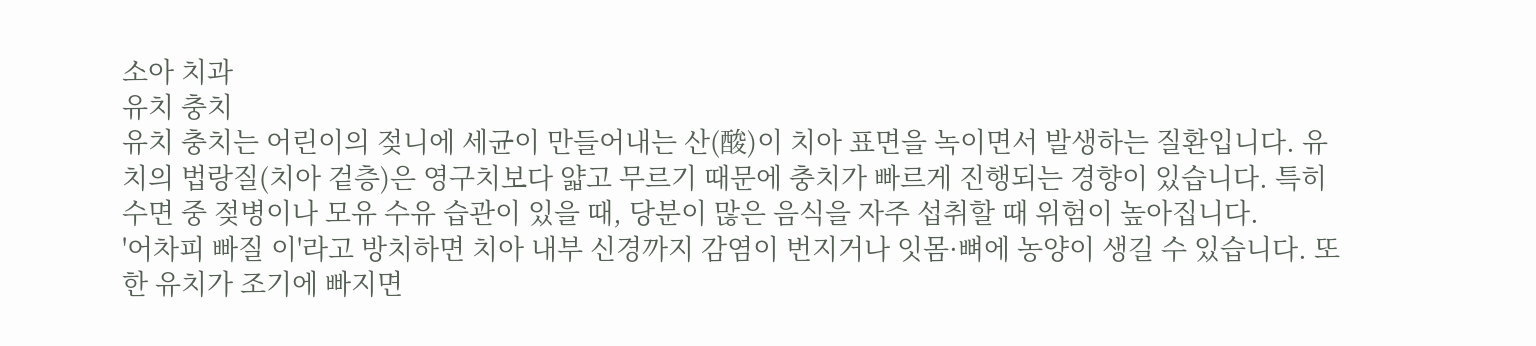소아 치과
유치 충치
유치 충치는 어린이의 젖니에 세균이 만들어내는 산(酸)이 치아 표면을 녹이면서 발생하는 질환입니다. 유치의 법랑질(치아 겉층)은 영구치보다 얇고 무르기 때문에 충치가 빠르게 진행되는 경향이 있습니다. 특히 수면 중 젖병이나 모유 수유 습관이 있을 때, 당분이 많은 음식을 자주 섭취할 때 위험이 높아집니다.
'어차피 빠질 이'라고 방치하면 치아 내부 신경까지 감염이 번지거나 잇몸·뼈에 농양이 생길 수 있습니다. 또한 유치가 조기에 빠지면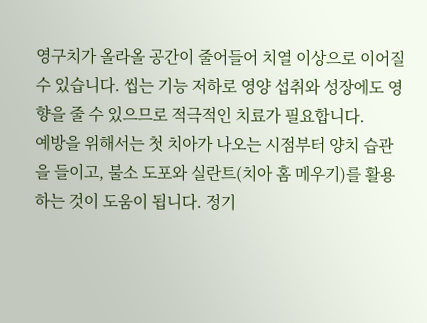영구치가 올라올 공간이 줄어들어 치열 이상으로 이어질 수 있습니다. 씹는 기능 저하로 영양 섭취와 성장에도 영향을 줄 수 있으므로 적극적인 치료가 필요합니다.
예방을 위해서는 첫 치아가 나오는 시점부터 양치 습관을 들이고, 불소 도포와 실란트(치아 홈 메우기)를 활용하는 것이 도움이 됩니다. 정기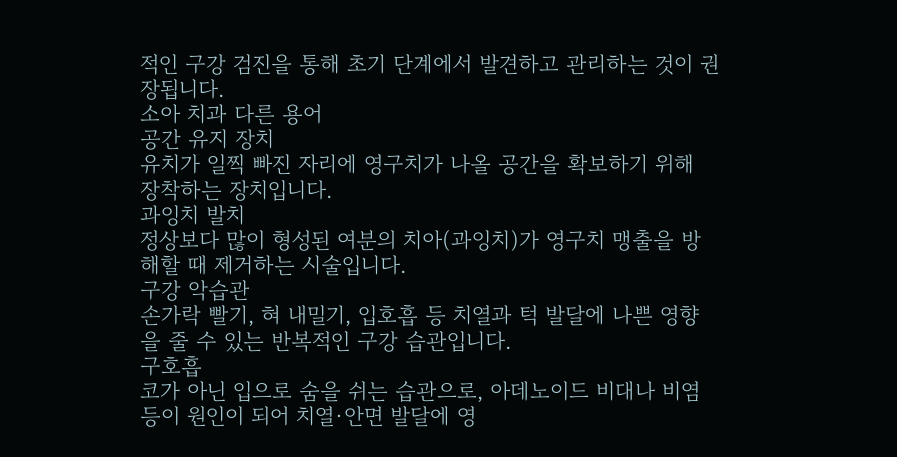적인 구강 검진을 통해 초기 단계에서 발견하고 관리하는 것이 권장됩니다.
소아 치과 다른 용어
공간 유지 장치
유치가 일찍 빠진 자리에 영구치가 나올 공간을 확보하기 위해 장착하는 장치입니다.
과잉치 발치
정상보다 많이 형성된 여분의 치아(과잉치)가 영구치 맹출을 방해할 때 제거하는 시술입니다.
구강 악습관
손가락 빨기, 혀 내밀기, 입호흡 등 치열과 턱 발달에 나쁜 영향을 줄 수 있는 반복적인 구강 습관입니다.
구호흡
코가 아닌 입으로 숨을 쉬는 습관으로, 아데노이드 비대나 비염 등이 원인이 되어 치열·안면 발달에 영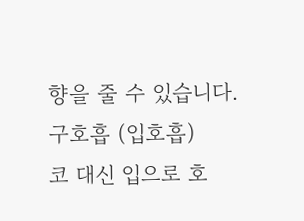향을 줄 수 있습니다.
구호흡 (입호흡)
코 대신 입으로 호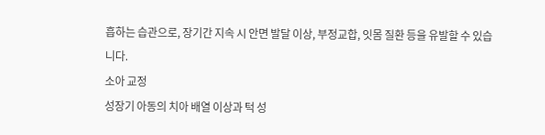흡하는 습관으로, 장기간 지속 시 안면 발달 이상, 부정교합, 잇몸 질환 등을 유발할 수 있습니다.
소아 교정
성장기 아동의 치아 배열 이상과 턱 성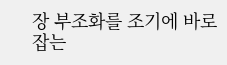장 부조화를 조기에 바로잡는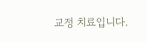교정 치료입니다.